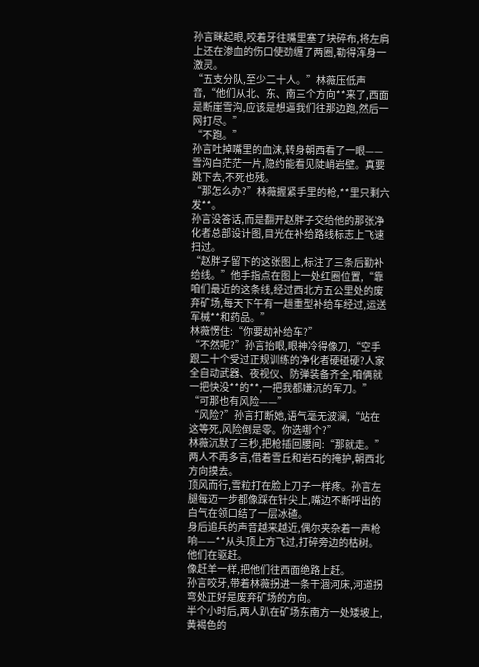孙言眯起眼,咬着牙往嘴里塞了块碎布,将左肩上还在渗血的伤口使劲缠了两圈,勒得浑身一激灵。
“五支分队,至少二十人。”林薇压低声音,“他们从北、东、南三个方向**来了,西面是断崖雪沟,应该是想逼我们往那边跑,然后一网打尽。”
“不跑。”
孙言吐掉嘴里的血沫,转身朝西看了一眼——雪沟白茫茫一片,隐约能看见陡峭岩壁。真要跳下去,不死也残。
“那怎么办?”林薇握紧手里的枪,**里只剩六发**。
孙言没答话,而是翻开赵胖子交给他的那张净化者总部设计图,目光在补给路线标志上飞速扫过。
“赵胖子留下的这张图上,标注了三条后勤补给线。”他手指点在图上一处红圈位置,“靠咱们最近的这条线,经过西北方五公里处的废弃矿场,每天下午有一趟重型补给车经过,运送军械**和药品。”
林薇愣住:“你要劫补给车?”
“不然呢?”孙言抬眼,眼神冷得像刀,“空手跟二十个受过正规训练的净化者硬碰硬?人家全自动武器、夜视仪、防弹装备齐全,咱俩就一把快没**的**,一把我都嫌沉的军刀。”
“可那也有风险——”
“风险?”孙言打断她,语气毫无波澜,“站在这等死,风险倒是零。你选哪个?”
林薇沉默了三秒,把枪插回腰间:“那就走。”
两人不再多言,借着雪丘和岩石的掩护,朝西北方向摸去。
顶风而行,雪粒打在脸上刀子一样疼。孙言左腿每迈一步都像踩在针尖上,嘴边不断呼出的白气在领口结了一层冰碴。
身后追兵的声音越来越近,偶尔夹杂着一声枪响——**从头顶上方飞过,打碎旁边的枯树。
他们在驱赶。
像赶羊一样,把他们往西面绝路上赶。
孙言咬牙,带着林薇拐进一条干涸河床,河道拐弯处正好是废弃矿场的方向。
半个小时后,两人趴在矿场东南方一处矮坡上,黄褐色的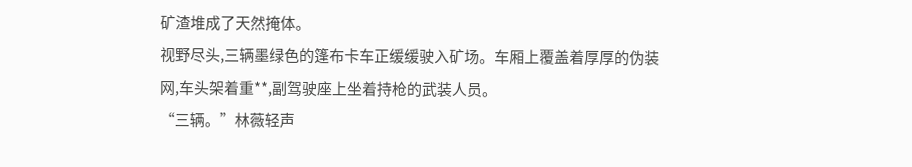矿渣堆成了天然掩体。
视野尽头,三辆墨绿色的篷布卡车正缓缓驶入矿场。车厢上覆盖着厚厚的伪装网,车头架着重**,副驾驶座上坐着持枪的武装人员。
“三辆。”林薇轻声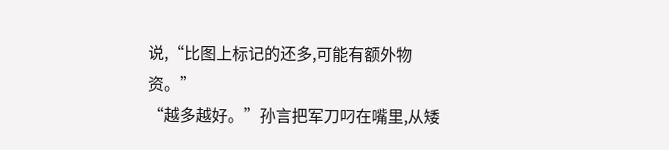说,“比图上标记的还多,可能有额外物资。”
“越多越好。”孙言把军刀叼在嘴里,从矮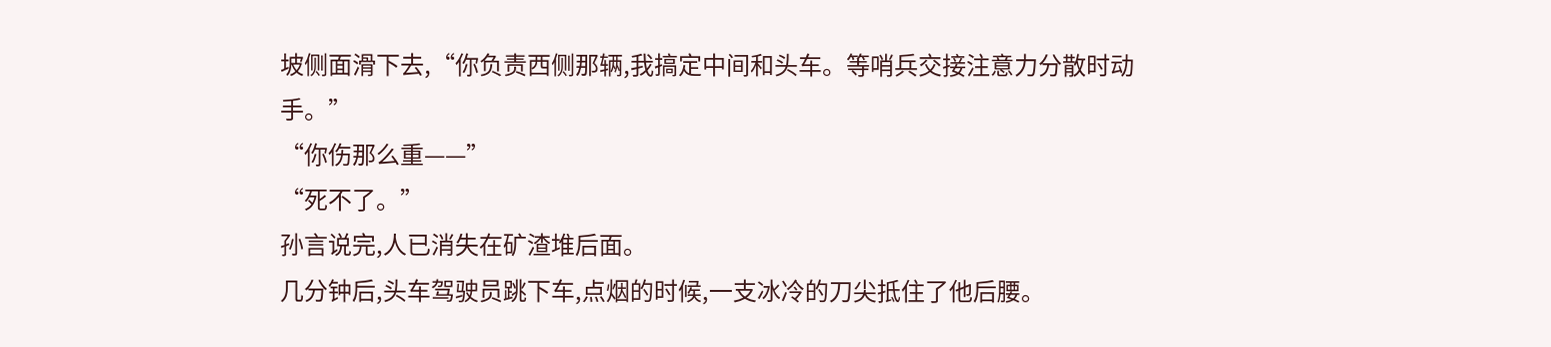坡侧面滑下去,“你负责西侧那辆,我搞定中间和头车。等哨兵交接注意力分散时动手。”
“你伤那么重——”
“死不了。”
孙言说完,人已消失在矿渣堆后面。
几分钟后,头车驾驶员跳下车,点烟的时候,一支冰冷的刀尖抵住了他后腰。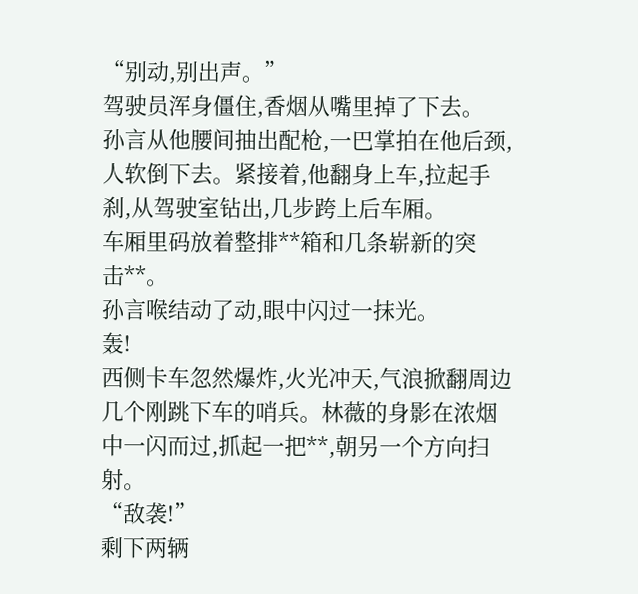“别动,别出声。”
驾驶员浑身僵住,香烟从嘴里掉了下去。
孙言从他腰间抽出配枪,一巴掌拍在他后颈,人软倒下去。紧接着,他翻身上车,拉起手刹,从驾驶室钻出,几步跨上后车厢。
车厢里码放着整排**箱和几条崭新的突击**。
孙言喉结动了动,眼中闪过一抹光。
轰!
西侧卡车忽然爆炸,火光冲天,气浪掀翻周边几个刚跳下车的哨兵。林薇的身影在浓烟中一闪而过,抓起一把**,朝另一个方向扫射。
“敌袭!”
剩下两辆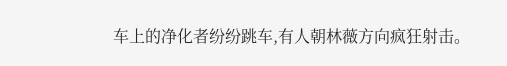车上的净化者纷纷跳车,有人朝林薇方向疯狂射击。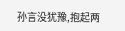孙言没犹豫,抱起两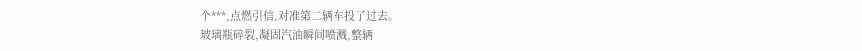个***,点燃引信,对准第二辆车投了过去。
玻璃瓶碎裂,凝固汽油瞬间喷溅,整辆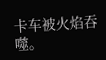卡车被火焰吞噬。